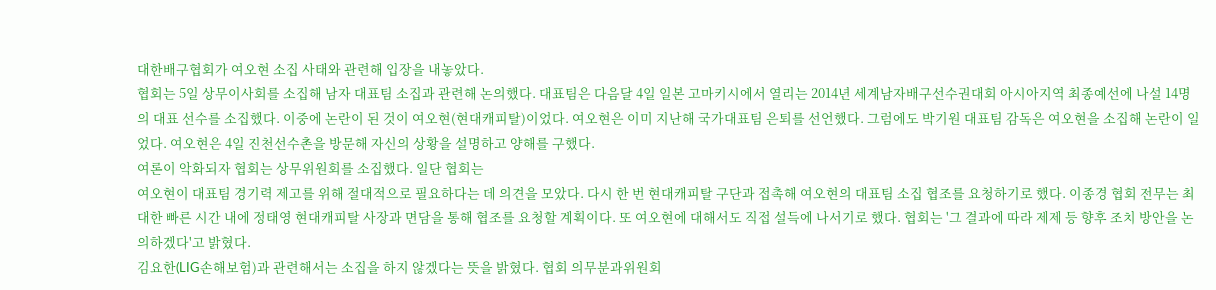대한배구협회가 여오현 소집 사태와 관련해 입장을 내놓았다.
협회는 5일 상무이사회를 소집해 남자 대표팀 소집과 관련해 논의했다. 대표팀은 다음달 4일 일본 고마키시에서 열리는 2014년 세계남자배구선수권대회 아시아지역 최종예선에 나설 14명의 대표 선수를 소집했다. 이중에 논란이 된 것이 여오현(현대캐피탈)이었다. 여오현은 이미 지난해 국가대표팀 은퇴를 선언했다. 그럼에도 박기원 대표팀 감독은 여오현을 소집해 논란이 일었다. 여오현은 4일 진천선수촌을 방문해 자신의 상황을 설명하고 양해를 구했다.
여론이 악화되자 협회는 상무위원회를 소집했다. 일단 협회는
여오현이 대표팀 경기력 제고를 위해 절대적으로 필요하다는 데 의견을 모았다. 다시 한 번 현대캐피탈 구단과 접촉해 여오현의 대표팀 소집 협조를 요청하기로 했다. 이종경 협회 전무는 최대한 빠른 시간 내에 정태영 현대캐피탈 사장과 면담을 통해 협조를 요청할 계획이다. 또 여오현에 대해서도 직접 설득에 나서기로 했다. 협회는 '그 결과에 따라 제제 등 향후 조치 방안을 논의하겠다'고 밝혔다.
김요한(LIG손해보험)과 관련해서는 소집을 하지 않겠다는 뜻을 밝혔다. 협회 의무분과위원회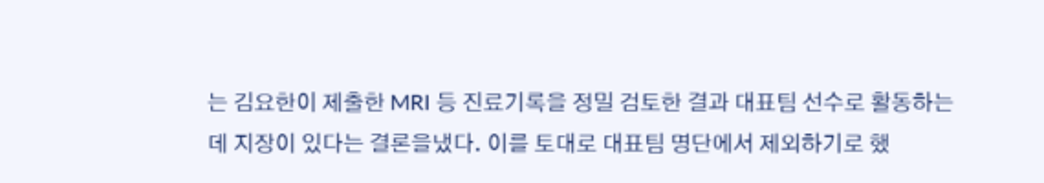는 김요한이 제출한 MRI 등 진료기록을 정밀 검토한 결과 대표팀 선수로 활동하는데 지장이 있다는 결론을냈다. 이를 토대로 대표팀 명단에서 제외하기로 했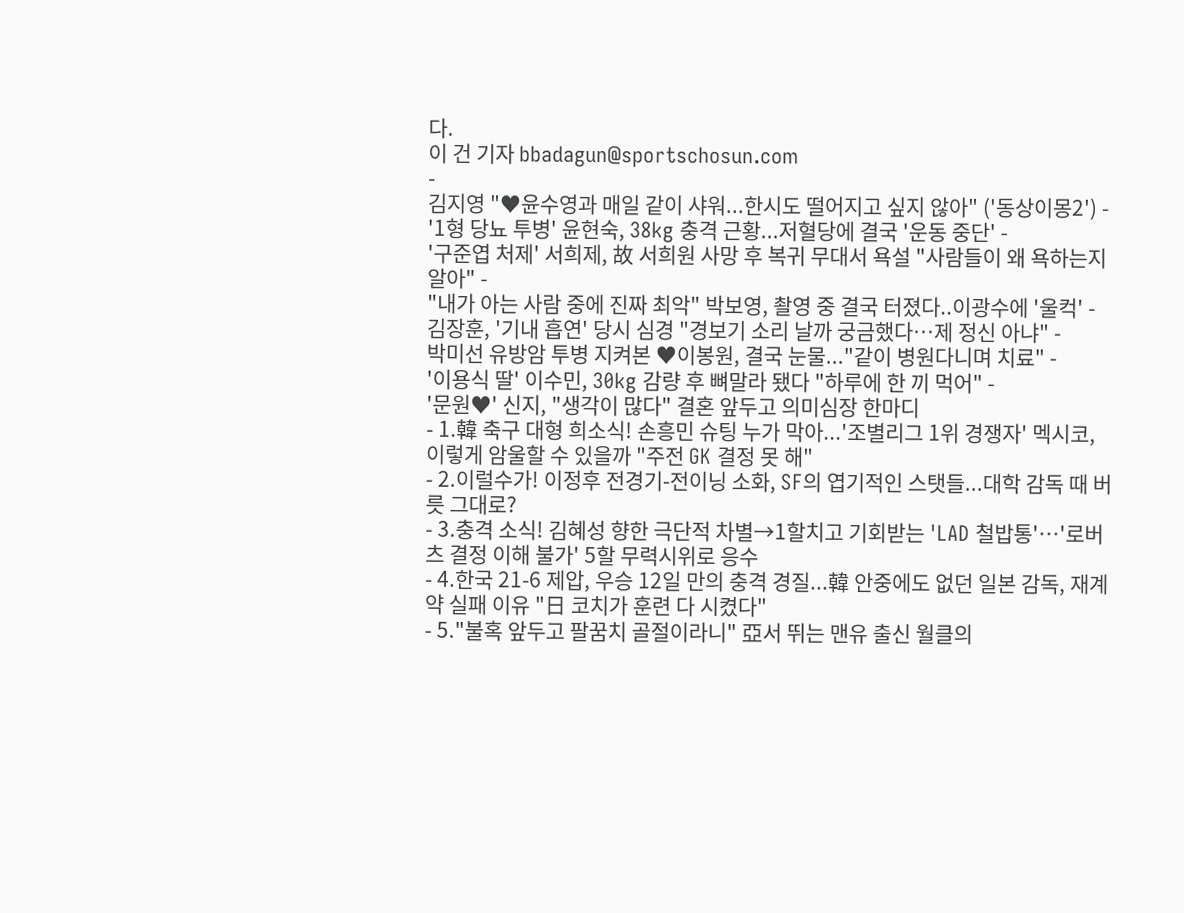다.
이 건 기자 bbadagun@sportschosun.com
-
김지영 "♥윤수영과 매일 같이 샤워...한시도 떨어지고 싶지 않아" ('동상이몽2') -
'1형 당뇨 투병' 윤현숙, 38kg 충격 근황...저혈당에 결국 '운동 중단' -
'구준엽 처제' 서희제, 故 서희원 사망 후 복귀 무대서 욕설 "사람들이 왜 욕하는지 알아" -
"내가 아는 사람 중에 진짜 최악" 박보영, 촬영 중 결국 터졌다..이광수에 '울컥' -
김장훈, '기내 흡연' 당시 심경 "경보기 소리 날까 궁금했다…제 정신 아냐" -
박미선 유방암 투병 지켜본 ♥이봉원, 결국 눈물..."같이 병원다니며 치료" -
'이용식 딸' 이수민, 30kg 감량 후 뼈말라 됐다 "하루에 한 끼 먹어" -
'문원♥' 신지, "생각이 많다" 결혼 앞두고 의미심장 한마디
- 1.韓 축구 대형 희소식! 손흥민 슈팅 누가 막아...'조별리그 1위 경쟁자' 멕시코, 이렇게 암울할 수 있을까 "주전 GK 결정 못 해"
- 2.이럴수가! 이정후 전경기-전이닝 소화, SF의 엽기적인 스탯들...대학 감독 때 버릇 그대로?
- 3.충격 소식! 김혜성 향한 극단적 차별→1할치고 기회받는 'LAD 철밥통'…'로버츠 결정 이해 불가' 5할 무력시위로 응수
- 4.한국 21-6 제압, 우승 12일 만의 충격 경질...韓 안중에도 없던 일본 감독, 재계약 실패 이유 "日 코치가 훈련 다 시켰다"
- 5."불혹 앞두고 팔꿈치 골절이라니" 亞서 뛰는 맨유 출신 월클의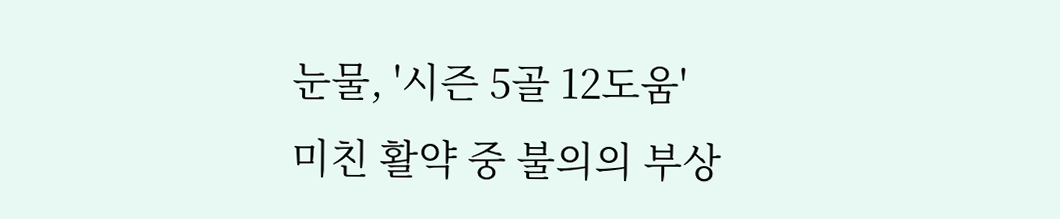눈물, '시즌 5골 12도움' 미친 활약 중 불의의 부상